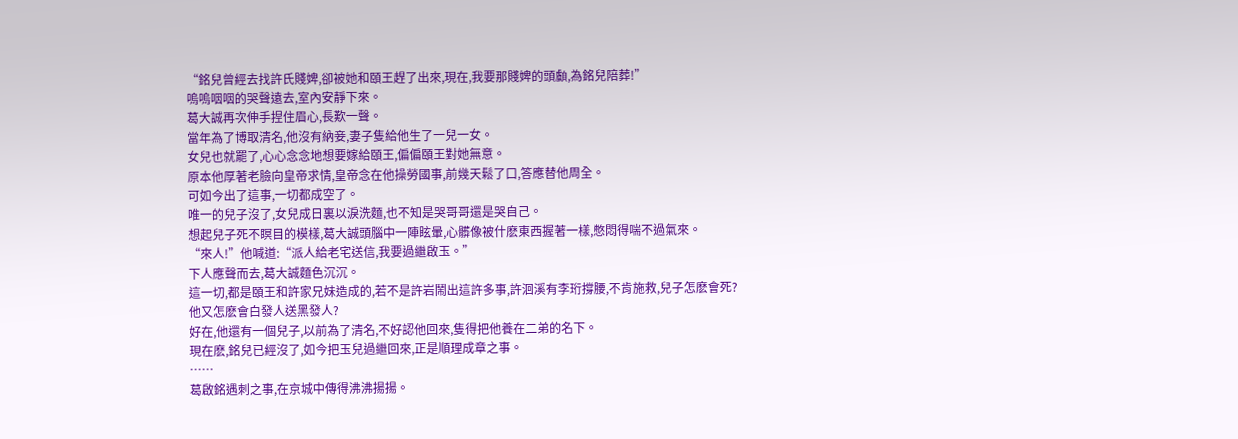“銘兒曾經去找許氏賤婢,卻被她和頤王趕了出來,現在,我要那賤婢的頭顱,為銘兒陪葬!”
嗚嗚咽咽的哭聲遠去,室內安靜下來。
葛大誠再次伸手捏住眉心,長歎一聲。
當年為了博取清名,他沒有納妾,妻子隻給他生了一兒一女。
女兒也就罷了,心心念念地想要嫁給頤王,偏偏頤王對她無意。
原本他厚著老臉向皇帝求情,皇帝念在他操勞國事,前幾天鬆了口,答應替他周全。
可如今出了這事,一切都成空了。
唯一的兒子沒了,女兒成日裏以淚洗麵,也不知是哭哥哥還是哭自己。
想起兒子死不瞑目的模樣,葛大誠頭腦中一陣眩暈,心髒像被什麽東西握著一樣,憋悶得喘不過氣來。
“來人!”他喊道:“派人給老宅送信,我要過繼啟玉。”
下人應聲而去,葛大誠麵色沉沉。
這一切,都是頤王和許家兄妹造成的,若不是許岩鬧出這許多事,許洄溪有李珩撐腰,不肯施救,兒子怎麽會死?
他又怎麽會白發人送黑發人?
好在,他還有一個兒子,以前為了清名,不好認他回來,隻得把他養在二弟的名下。
現在麽,銘兒已經沒了,如今把玉兒過繼回來,正是順理成章之事。
……
葛啟銘遇刺之事,在京城中傳得沸沸揚揚。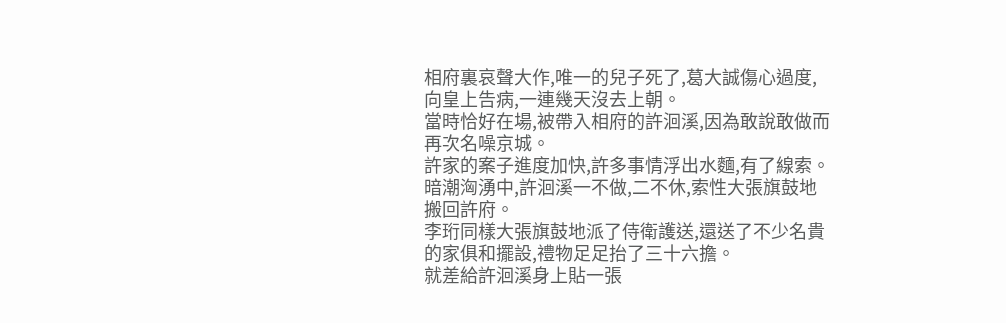相府裏哀聲大作,唯一的兒子死了,葛大誠傷心過度,向皇上告病,一連幾天沒去上朝。
當時恰好在場,被帶入相府的許洄溪,因為敢說敢做而再次名噪京城。
許家的案子進度加快,許多事情浮出水麵,有了線索。
暗潮洶湧中,許洄溪一不做,二不休,索性大張旗鼓地搬回許府。
李珩同樣大張旗鼓地派了侍衛護送,還送了不少名貴的家俱和擺設,禮物足足抬了三十六擔。
就差給許洄溪身上貼一張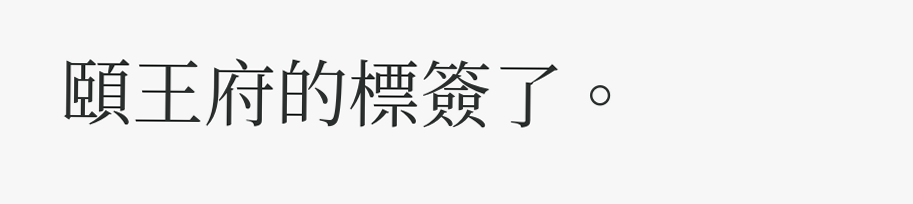頤王府的標簽了。